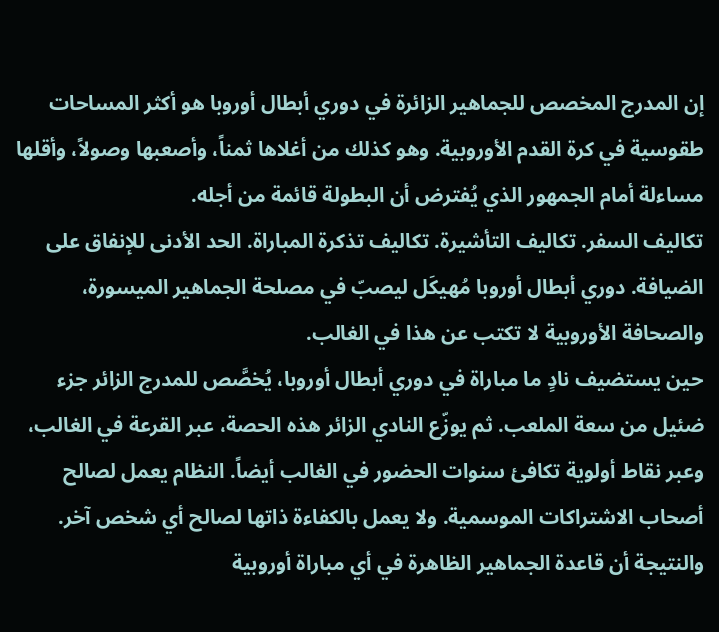إن المدرج المخصص للجماهير الزائرة في دوري أبطال أوروبا هو أكثر المساحات طقوسية في كرة القدم الأوروبية. وهو كذلك من أغلاها ثمناً، وأصعبها وصولاً، وأقلها مساءلة أمام الجمهور الذي يُفترض أن البطولة قائمة من أجله.
تكاليف السفر. تكاليف التأشيرة. تكاليف تذكرة المباراة. الحد الأدنى للإنفاق على الضيافة. دوري أبطال أوروبا مُهيكَل ليصبّ في مصلحة الجماهير الميسورة، والصحافة الأوروبية لا تكتب عن هذا في الغالب.
حين يستضيف نادٍ ما مباراة في دوري أبطال أوروبا، يُخصَّص للمدرج الزائر جزء ضئيل من سعة الملعب. ثم يوزّع النادي الزائر هذه الحصة، عبر القرعة في الغالب، وعبر نقاط أولوية تكافئ سنوات الحضور في الغالب أيضاً. النظام يعمل لصالح أصحاب الاشتراكات الموسمية. ولا يعمل بالكفاءة ذاتها لصالح أي شخص آخر.
والنتيجة أن قاعدة الجماهير الظاهرة في أي مباراة أوروبية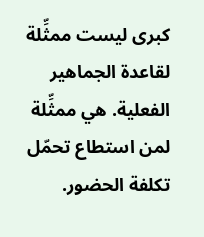كبرى ليست ممثِّلة لقاعدة الجماهير الفعلية. هي ممثِّلة لمن استطاع تحمّل تكلفة الحضور.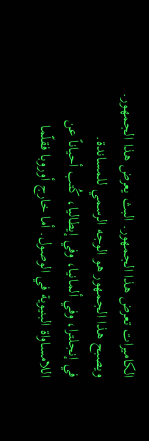الكاميرات تعرض هذا الجمهور. البث يعرض هذا الجمهور. ويصبح هذا الجمهور هو الوجه الرسمي للمساندة.
في إنجلترا، وفي ألمانيا، وفي إيطاليا، كُتب أحياناً عن اللامساواة البنيوية في الوصول. أما خارج أوروبا فقلّما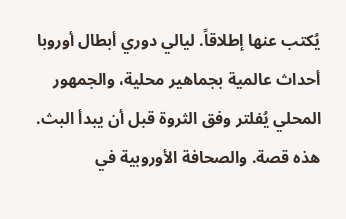يُكتب عنها إطلاقاً. ليالي دوري أبطال أوروبا أحداث عالمية بجماهير محلية، والجمهور المحلي يُفلتر وفق الثروة قبل أن يبدأ البث.
هذه قصة. والصحافة الأوروبية في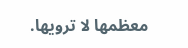معظمها لا ترويها.